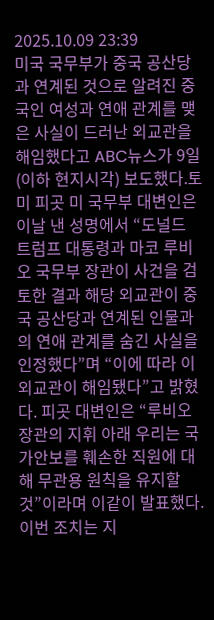2025.10.09 23:39
미국 국무부가 중국 공산당과 연계된 것으로 알려진 중국인 여성과 연애 관계를 맺은 사실이 드러난 외교관을 해임했다고 ABC뉴스가 9일(이하 현지시각) 보도했다.토미 피곳 미 국무부 대변인은 이날 낸 성명에서 “도널드 트럼프 대통령과 마코 루비오 국무부 장관이 사건을 검토한 결과 해당 외교관이 중국 공산당과 연계된 인물과의 연애 관계를 숨긴 사실을 인정했다”며 “이에 따라 이 외교관이 해임됐다”고 밝혔다. 피곳 대변인은 “루비오 장관의 지휘 아래 우리는 국가안보를 훼손한 직원에 대해 무관용 원칙을 유지할 것”이라며 이같이 발표했다.이번 조치는 지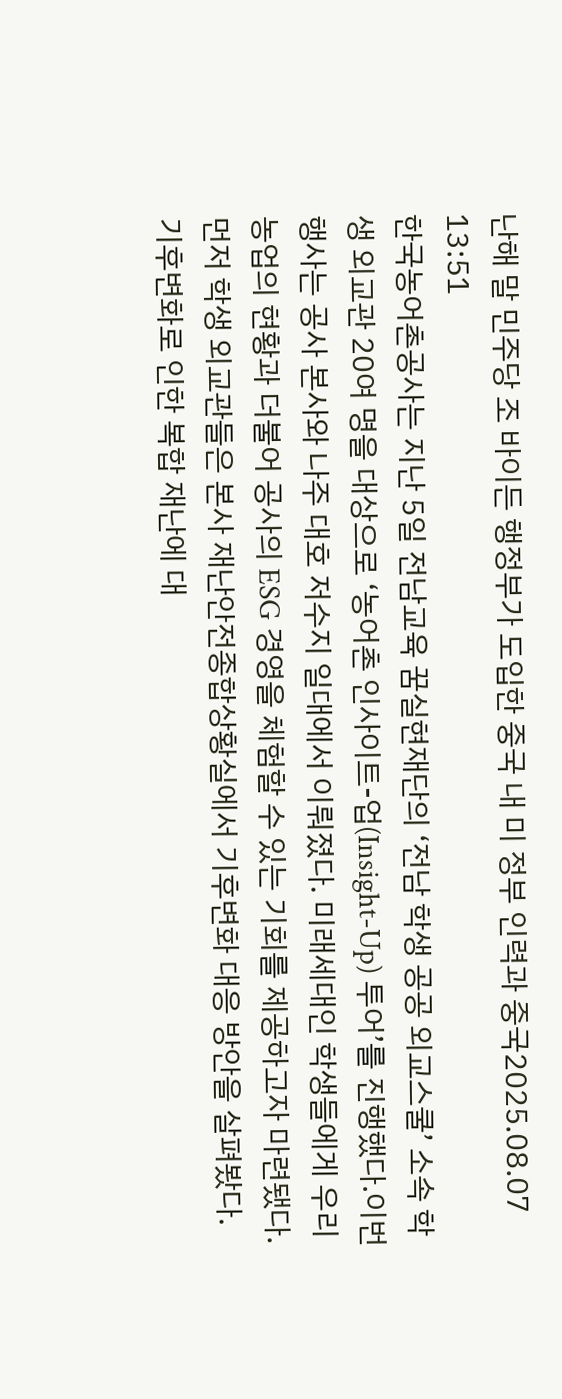난해 말 민주당 조 바이든 행정부가 도입한 중국 내 미 정부 인력과 중국2025.08.07 13:51
한국농어촌공사는 지난 5일 전남교육 꿈실현재단의 ‘전남 학생 공공 외교스쿨’ 소속 학생 외교관 20여 명을 대상으로 ‘농어촌 인사이트-업(Insight-Up) 투어’를 진행했다.이번 행사는 공사 본사와 나주 대호 저수지 일대에서 이뤄졌다. 미래세대인 학생들에게 우리 농업의 현황과 더불어 공사의 ESG 경영을 체험할 수 있는 기회를 제공하고자 마련됐다.먼저 학생 외교관들은 본사 재난안전종합상황실에서 기후변화 대응 방안을 살펴봤다. 기후변화로 인한 복합 재난에 대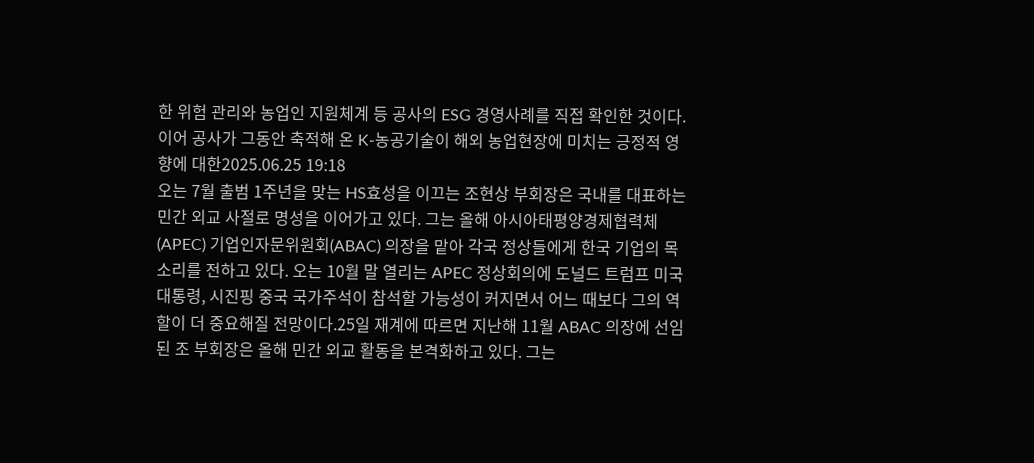한 위험 관리와 농업인 지원체계 등 공사의 ESG 경영사례를 직접 확인한 것이다. 이어 공사가 그동안 축적해 온 K-농공기술이 해외 농업현장에 미치는 긍정적 영향에 대한2025.06.25 19:18
오는 7월 출범 1주년을 맞는 HS효성을 이끄는 조현상 부회장은 국내를 대표하는 민간 외교 사절로 명성을 이어가고 있다. 그는 올해 아시아태평양경제협력체(APEC) 기업인자문위원회(ABAC) 의장을 맡아 각국 정상들에게 한국 기업의 목소리를 전하고 있다. 오는 10월 말 열리는 APEC 정상회의에 도널드 트럼프 미국 대통령, 시진핑 중국 국가주석이 참석할 가능성이 커지면서 어느 때보다 그의 역할이 더 중요해질 전망이다.25일 재계에 따르면 지난해 11월 ABAC 의장에 선임된 조 부회장은 올해 민간 외교 활동을 본격화하고 있다. 그는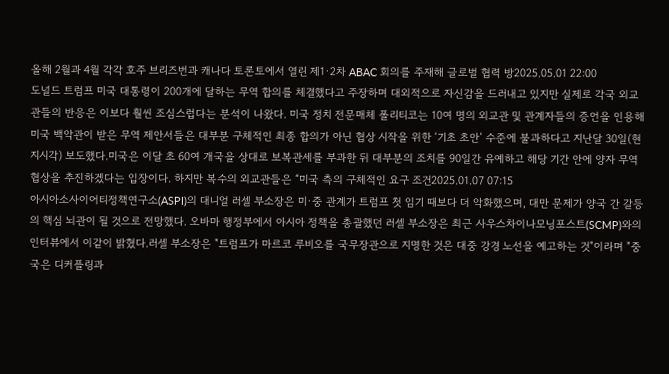올해 2월과 4월 각각 호주 브리즈번과 캐나다 토론토에서 열린 제1·2차 ABAC 회의를 주재해 글로벌 협력 방2025.05.01 22:00
도널드 트럼프 미국 대통령이 200개에 달하는 무역 합의를 체결했다고 주장하며 대외적으로 자신감을 드러내고 있지만 실제로 각국 외교관들의 반응은 이보다 훨씬 조심스럽다는 분석이 나왔다. 미국 정치 전문매체 폴리티코는 10여 명의 외교관 및 관계자들의 증언을 인용해 미국 백악관이 받은 무역 제안서들은 대부분 구체적인 최종 합의가 아닌 협상 시작을 위한 ‘기초 초안’ 수준에 불과하다고 지난달 30일(현지시각) 보도했다.미국은 이달 초 60여 개국을 상대로 보복관세를 부과한 뒤 대부분의 조치를 90일간 유예하고 해당 기간 안에 양자 무역협상을 추진하겠다는 입장이다. 하지만 복수의 외교관들은 “미국 측의 구체적인 요구 조건2025.01.07 07:15
아시아소사이어티정책연구소(ASPI)의 대니얼 러셀 부소장은 미·중 관계가 트럼프 첫 임기 때보다 더 악화했으며, 대만 문제가 양국 간 갈등의 핵심 뇌관이 될 것으로 전망했다. 오바마 행정부에서 아시아 정책을 총괄했던 러셀 부소장은 최근 사우스차이나모닝포스트(SCMP)와의 인터뷰에서 이같이 밝혔다.러셀 부소장은 "트럼프가 마르코 루비오를 국무장관으로 지명한 것은 대중 강경 노선을 예고하는 것"이라며 "중국은 디커플링과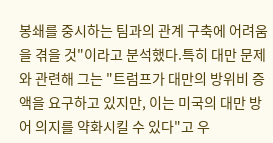봉쇄를 중시하는 팀과의 관계 구축에 어려움을 겪을 것"이라고 분석했다.특히 대만 문제와 관련해 그는 "트럼프가 대만의 방위비 증액을 요구하고 있지만, 이는 미국의 대만 방어 의지를 약화시킬 수 있다"고 우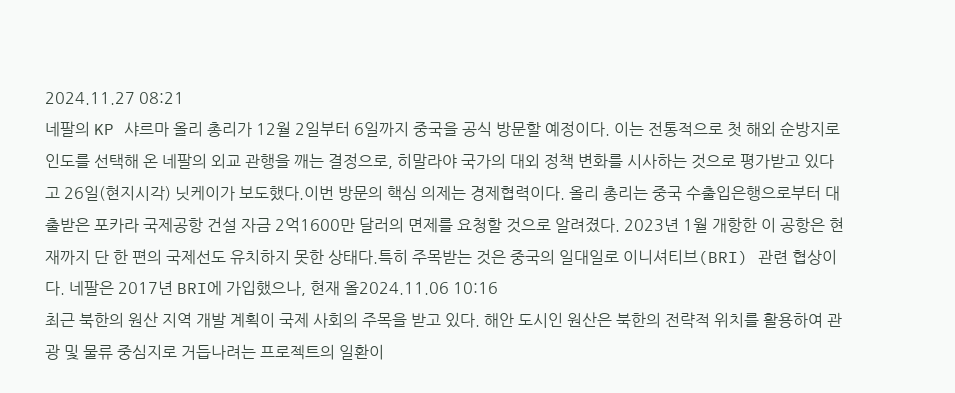2024.11.27 08:21
네팔의 KP 샤르마 올리 총리가 12월 2일부터 6일까지 중국을 공식 방문할 예정이다. 이는 전통적으로 첫 해외 순방지로 인도를 선택해 온 네팔의 외교 관행을 깨는 결정으로, 히말라야 국가의 대외 정책 변화를 시사하는 것으로 평가받고 있다고 26일(현지시각) 닛케이가 보도했다.이번 방문의 핵심 의제는 경제협력이다. 올리 총리는 중국 수출입은행으로부터 대출받은 포카라 국제공항 건설 자금 2억1600만 달러의 면제를 요청할 것으로 알려졌다. 2023년 1월 개항한 이 공항은 현재까지 단 한 편의 국제선도 유치하지 못한 상태다.특히 주목받는 것은 중국의 일대일로 이니셔티브(BRI) 관련 협상이다. 네팔은 2017년 BRI에 가입했으나, 현재 올2024.11.06 10:16
최근 북한의 원산 지역 개발 계획이 국제 사회의 주목을 받고 있다. 해안 도시인 원산은 북한의 전략적 위치를 활용하여 관광 및 물류 중심지로 거듭나려는 프로젝트의 일환이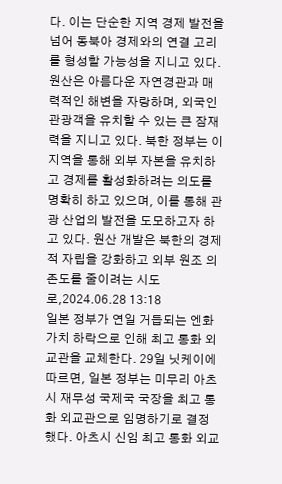다. 이는 단순한 지역 경제 발전을 넘어 동북아 경제와의 연결 고리를 형성할 가능성을 지니고 있다. 원산은 아름다운 자연경관과 매력적인 해변을 자랑하며, 외국인 관광객을 유치할 수 있는 큰 잠재력을 지니고 있다. 북한 정부는 이 지역을 통해 외부 자본을 유치하고 경제를 활성화하려는 의도를 명확히 하고 있으며, 이를 통해 관광 산업의 발전을 도모하고자 하고 있다. 원산 개발은 북한의 경제적 자립을 강화하고 외부 원조 의존도를 줄이려는 시도로,2024.06.28 13:18
일본 정부가 연일 거듭되는 엔화가치 하락으로 인해 최고 통화 외교관을 교체한다. 29일 닛케이에 따르면, 일본 정부는 미무리 아츠시 재무성 국제국 국장을 최고 통화 외교관으로 임명하기로 결정했다. 아츠시 신임 최고 통화 외교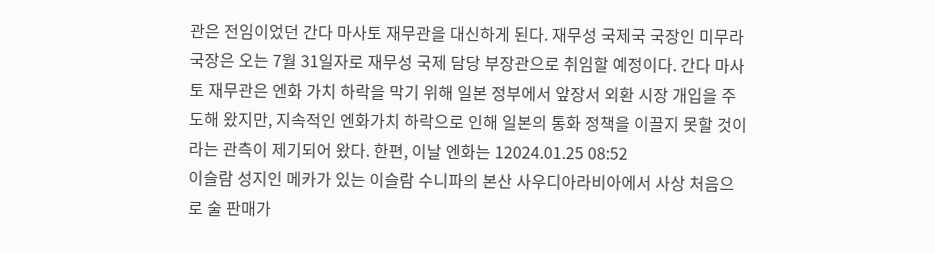관은 전임이었던 간다 마사토 재무관을 대신하게 된다. 재무성 국제국 국장인 미무라 국장은 오는 7월 31일자로 재무성 국제 담당 부장관으로 취임할 예정이다. 간다 마사토 재무관은 엔화 가치 하락을 막기 위해 일본 정부에서 앞장서 외환 시장 개입을 주도해 왔지만, 지속적인 엔화가치 하락으로 인해 일본의 통화 정책을 이끌지 못할 것이라는 관측이 제기되어 왔다. 한편, 이날 엔화는 12024.01.25 08:52
이슬람 성지인 메카가 있는 이슬람 수니파의 본산 사우디아라비아에서 사상 처음으로 술 판매가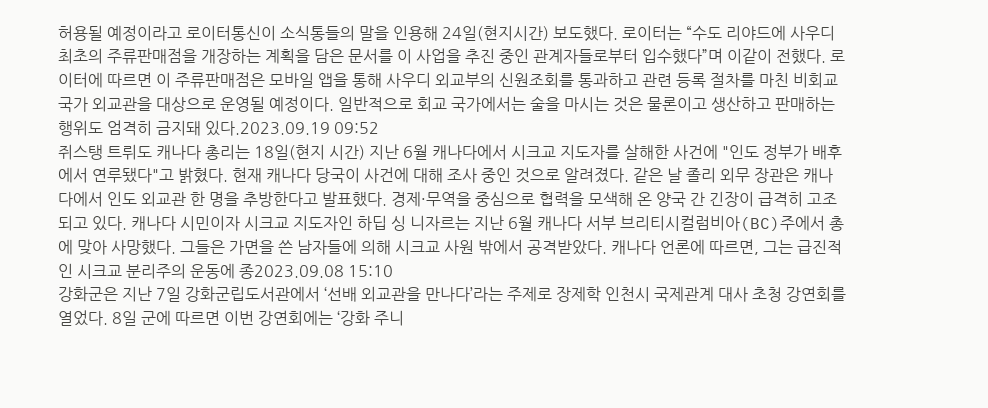허용될 예정이라고 로이터통신이 소식통들의 말을 인용해 24일(현지시간) 보도했다. 로이터는 “수도 리야드에 사우디 최초의 주류판매점을 개장하는 계획을 담은 문서를 이 사업을 추진 중인 관계자들로부터 입수했다”며 이같이 전했다. 로이터에 따르면 이 주류판매점은 모바일 앱을 통해 사우디 외교부의 신원조회를 통과하고 관련 등록 절차를 마친 비회교국가 외교관을 대상으로 운영될 예정이다. 일반적으로 회교 국가에서는 술을 마시는 것은 물론이고 생산하고 판매하는 행위도 엄격히 금지돼 있다.2023.09.19 09:52
쥐스탱 트뤼도 캐나다 총리는 18일(현지 시간) 지난 6월 캐나다에서 시크교 지도자를 살해한 사건에 "인도 정부가 배후에서 연루됐다"고 밝혔다. 현재 캐나다 당국이 사건에 대해 조사 중인 것으로 알려졌다. 같은 날 졸리 외무 장관은 캐나다에서 인도 외교관 한 명을 추방한다고 발표했다. 경제·무역을 중심으로 협력을 모색해 온 양국 간 긴장이 급격히 고조되고 있다. 캐나다 시민이자 시크교 지도자인 하딥 싱 니자르는 지난 6월 캐나다 서부 브리티시컬럼비아(BC)주에서 총에 맞아 사망했다. 그들은 가면을 쓴 남자들에 의해 시크교 사원 밖에서 공격받았다. 캐나다 언론에 따르면, 그는 급진적인 시크교 분리주의 운동에 종2023.09.08 15:10
강화군은 지난 7일 강화군립도서관에서 ‘선배 외교관을 만나다’라는 주제로 장제학 인천시 국제관계 대사 초청 강연회를 열었다. 8일 군에 따르면 이번 강연회에는 ‘강화 주니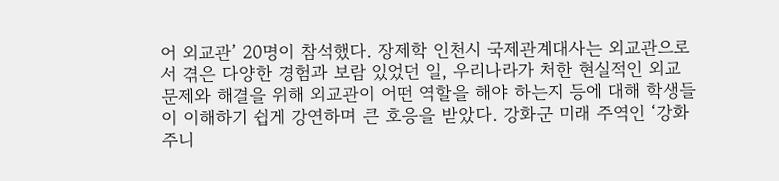어 외교관’ 20명이 참석했다. 장제학 인천시 국제관계대사는 외교관으로서 겪은 다양한 경험과 보람 있었던 일, 우리나라가 처한 현실적인 외교 문제와 해결을 위해 외교관이 어떤 역할을 해야 하는지 등에 대해 학생들이 이해하기 쉽게 강연하며 큰 호응을 받았다. 강화군 미래 주역인 ‘강화 주니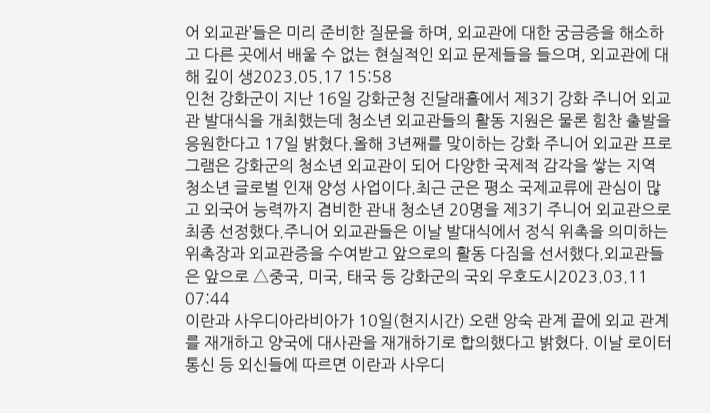어 외교관’들은 미리 준비한 질문을 하며, 외교관에 대한 궁금증을 해소하고 다른 곳에서 배울 수 없는 현실적인 외교 문제들을 들으며, 외교관에 대해 깊이 생2023.05.17 15:58
인천 강화군이 지난 16일 강화군청 진달래홀에서 제3기 강화 주니어 외교관 발대식을 개최했는데 청소년 외교관들의 활동 지원은 물론 힘찬 출발을 응원한다고 17일 밝혔다.올해 3년째를 맞이하는 강화 주니어 외교관 프로그램은 강화군의 청소년 외교관이 되어 다양한 국제적 감각을 쌓는 지역 청소년 글로벌 인재 양성 사업이다.최근 군은 평소 국제교류에 관심이 많고 외국어 능력까지 겸비한 관내 청소년 20명을 제3기 주니어 외교관으로 최종 선정했다.주니어 외교관들은 이날 발대식에서 정식 위촉을 의미하는 위촉장과 외교관증을 수여받고 앞으로의 활동 다짐을 선서했다.외교관들은 앞으로 △중국, 미국, 태국 등 강화군의 국외 우호도시2023.03.11 07:44
이란과 사우디아라비아가 10일(현지시간) 오랜 앙숙 관계 끝에 외교 관계를 재개하고 양국에 대사관을 재개하기로 합의했다고 밝혔다. 이날 로이터통신 등 외신들에 따르면 이란과 사우디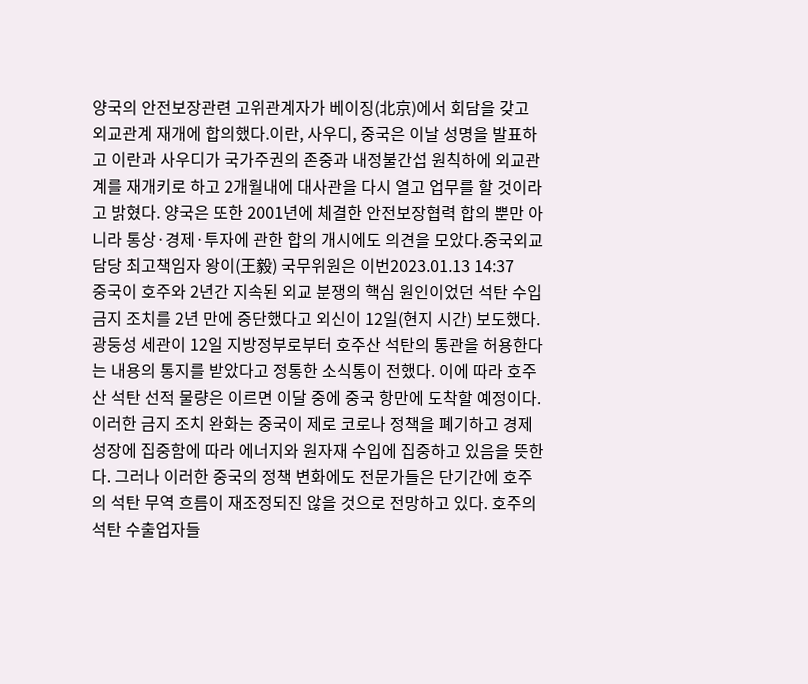양국의 안전보장관련 고위관계자가 베이징(北京)에서 회담을 갖고 외교관계 재개에 합의했다.이란, 사우디, 중국은 이날 성명을 발표하고 이란과 사우디가 국가주권의 존중과 내정불간섭 원칙하에 외교관계를 재개키로 하고 2개월내에 대사관을 다시 열고 업무를 할 것이라고 밝혔다. 양국은 또한 2001년에 체결한 안전보장협력 합의 뿐만 아니라 통상·경제·투자에 관한 합의 개시에도 의견을 모았다.중국외교담당 최고책임자 왕이(王毅) 국무위원은 이번2023.01.13 14:37
중국이 호주와 2년간 지속된 외교 분쟁의 핵심 원인이었던 석탄 수입 금지 조치를 2년 만에 중단했다고 외신이 12일(현지 시간) 보도했다. 광둥성 세관이 12일 지방정부로부터 호주산 석탄의 통관을 허용한다는 내용의 통지를 받았다고 정통한 소식통이 전했다. 이에 따라 호주산 석탄 선적 물량은 이르면 이달 중에 중국 항만에 도착할 예정이다. 이러한 금지 조치 완화는 중국이 제로 코로나 정책을 폐기하고 경제 성장에 집중함에 따라 에너지와 원자재 수입에 집중하고 있음을 뜻한다. 그러나 이러한 중국의 정책 변화에도 전문가들은 단기간에 호주의 석탄 무역 흐름이 재조정되진 않을 것으로 전망하고 있다. 호주의 석탄 수출업자들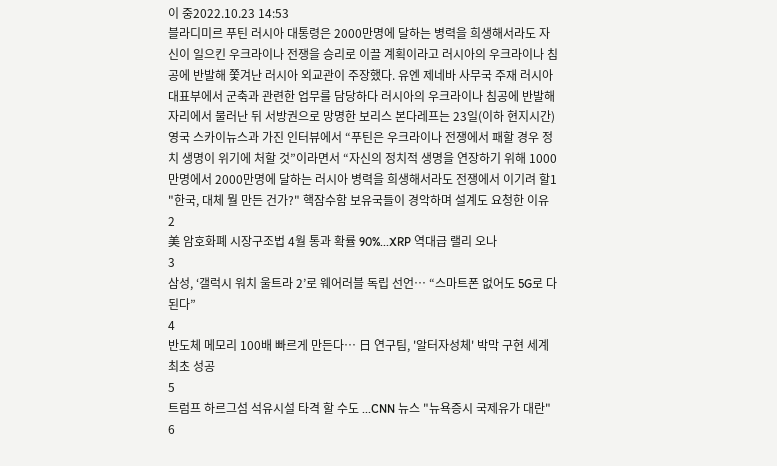이 중2022.10.23 14:53
블라디미르 푸틴 러시아 대통령은 2000만명에 달하는 병력을 희생해서라도 자신이 일으킨 우크라이나 전쟁을 승리로 이끌 계획이라고 러시아의 우크라이나 침공에 반발해 쫓겨난 러시아 외교관이 주장했다. 유엔 제네바 사무국 주재 러시아 대표부에서 군축과 관련한 업무를 담당하다 러시아의 우크라이나 침공에 반발해 자리에서 물러난 뒤 서방권으로 망명한 보리스 본다레프는 23일(이하 현지시간) 영국 스카이뉴스과 가진 인터뷰에서 “푸틴은 우크라이나 전쟁에서 패할 경우 정치 생명이 위기에 처할 것”이라면서 “자신의 정치적 생명을 연장하기 위해 1000만명에서 2000만명에 달하는 러시아 병력을 희생해서라도 전쟁에서 이기려 할1
"한국, 대체 뭘 만든 건가?" 핵잠수함 보유국들이 경악하며 설계도 요청한 이유
2
美 암호화폐 시장구조법 4월 통과 확률 90%...XRP 역대급 랠리 오나
3
삼성, ‘갤럭시 워치 울트라 2’로 웨어러블 독립 선언… “스마트폰 없어도 5G로 다 된다”
4
반도체 메모리 100배 빠르게 만든다… 日 연구팀, '알터자성체' 박막 구현 세계 최초 성공
5
트럼프 하르그섬 석유시설 타격 할 수도 ...CNN 뉴스 "뉴욕증시 국제유가 대란"
6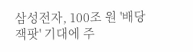삼성전자, 100조 원 '배당 잭팟' 기대에 주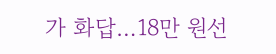가 화답…18만 원선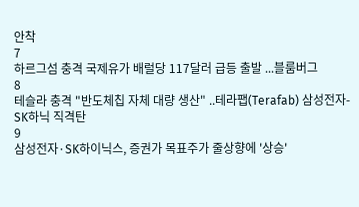안착
7
하르그섬 충격 국제유가 배럴당 117달러 급등 출발 ...블룸버그
8
테슬라 충격 "반도체칩 자체 대량 생산" ..테라팹(Terafab) 삼성전자- SK하닉 직격탄
9
삼성전자·SK하이닉스, 증권가 목표주가 줄상향에 '상승'